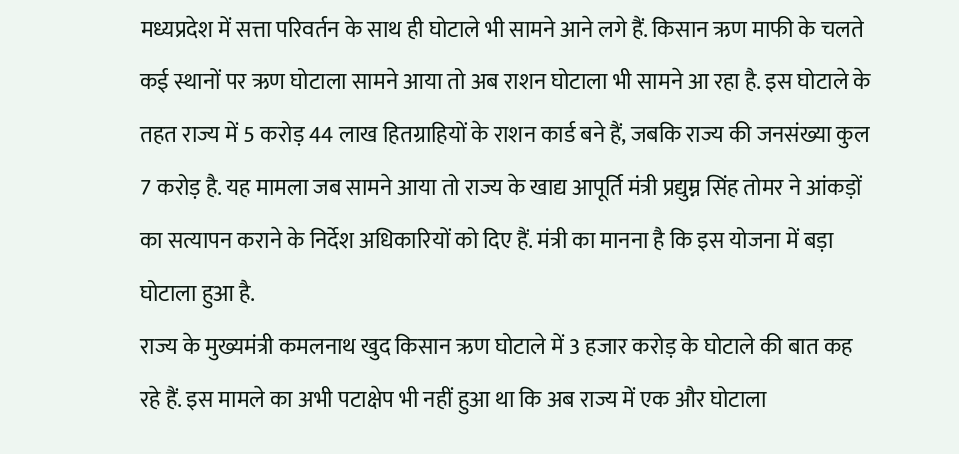मध्यप्रदेश में सत्ता परिवर्तन के साथ ही घोटाले भी सामने आने लगे हैं. किसान ऋण माफी के चलते कई स्थानों पर ऋण घोटाला सामने आया तो अब राशन घोटाला भी सामने आ रहा है. इस घोटाले के तहत राज्य में 5 करोड़ 44 लाख हितग्राहियों के राशन कार्ड बने हैं, जबकि राज्य की जनसंख्या कुल 7 करोड़ है. यह मामला जब सामने आया तो राज्य के खाद्य आपूर्ति मंत्री प्रद्युम्न सिंह तोमर ने आंकड़ों का सत्यापन कराने के निर्देश अधिकारियों को दिए हैं. मंत्री का मानना है कि इस योजना में बड़ा घोटाला हुआ है.
राज्य के मुख्यमंत्री कमलनाथ खुद किसान ऋण घोटाले में 3 हजार करोड़ के घोटाले की बात कह रहे हैं. इस मामले का अभी पटाक्षेप भी नहीं हुआ था कि अब राज्य में एक और घोटाला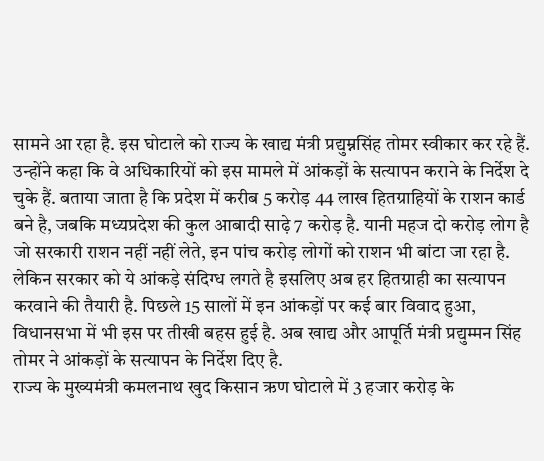सामने आ रहा है. इस घोटाले को राज्य के खाद्य मंत्री प्रद्युम्नसिंह तोमर स्वीकार कर रहे हैं. उन्होंने कहा कि वे अधिकारियों को इस मामले में आंकड़ों के सत्यापन कराने के निर्देश दे चुके हैं. बताया जाता है कि प्रदेश में करीब 5 करोड़ 44 लाख हितग्राहियों के राशन कार्ड बने है, जबकि मध्यप्रदेश की कुल आबादी साढ़े 7 करोड़ है. यानी महज दो करोड़ लोग है जो सरकारी राशन नहीं नहीं लेते, इन पांच करोड़ लोगों को राशन भी बांटा जा रहा है. लेकिन सरकार को ये आंकड़े संदिग्ध लगते है इसलिए अब हर हितग्राही का सत्यापन करवाने की तैयारी है. पिछले 15 सालों में इन आंकड़ों पर कई बार विवाद हुआ, विधानसभा में भी इस पर तीखी बहस हुई है. अब खाद्य और आपूर्ति मंत्री प्रद्युम्मन सिंह तोमर ने आंकड़ों के सत्यापन के निर्देश दिए है.
राज्य के मुख्यमंत्री कमलनाथ खुद किसान ऋण घोटाले में 3 हजार करोड़ के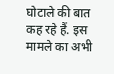घोटाले की बात कह रहे हैं. इस मामले का अभी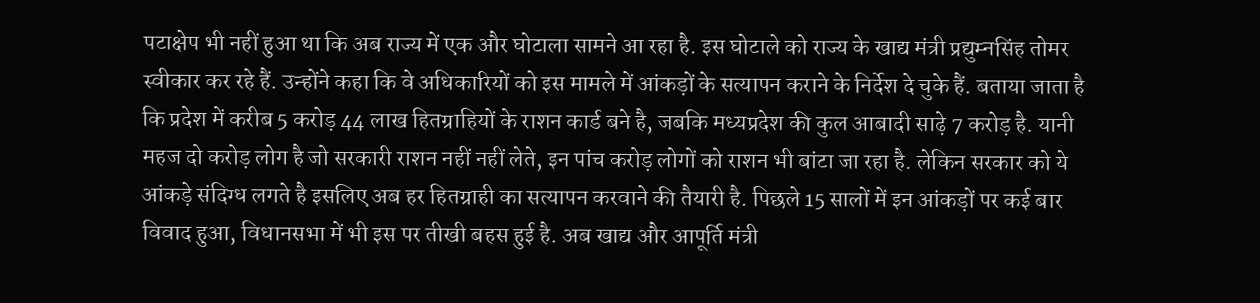पटाक्षेप भी नहीं हुआ था कि अब राज्य में एक और घोटाला सामने आ रहा है. इस घोटाले को राज्य के खाद्य मंत्री प्रद्युम्नसिंह तोमर स्वीकार कर रहे हैं. उन्होंने कहा कि वे अधिकारियों को इस मामले में आंकड़ों के सत्यापन कराने के निर्देश दे चुके हैं. बताया जाता है कि प्रदेश में करीब 5 करोड़ 44 लाख हितग्राहियों के राशन कार्ड बने है, जबकि मध्यप्रदेश की कुल आबादी साढ़े 7 करोड़ है. यानी महज दो करोड़ लोग है जो सरकारी राशन नहीं नहीं लेते, इन पांच करोड़ लोगों को राशन भी बांटा जा रहा है. लेकिन सरकार को ये आंकड़े संदिग्ध लगते है इसलिए अब हर हितग्राही का सत्यापन करवाने की तैयारी है. पिछले 15 सालों में इन आंकड़ों पर कई बार विवाद हुआ, विधानसभा में भी इस पर तीखी बहस हुई है. अब खाद्य और आपूर्ति मंत्री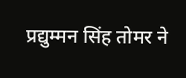प्रद्युम्मन सिंह तोमर ने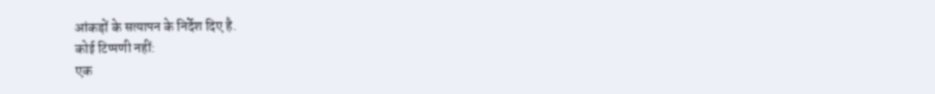आंकड़ों के सत्यापन के निर्देश दिए है.
कोई टिप्पणी नहीं:
एक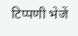टिप्पणी भेजें